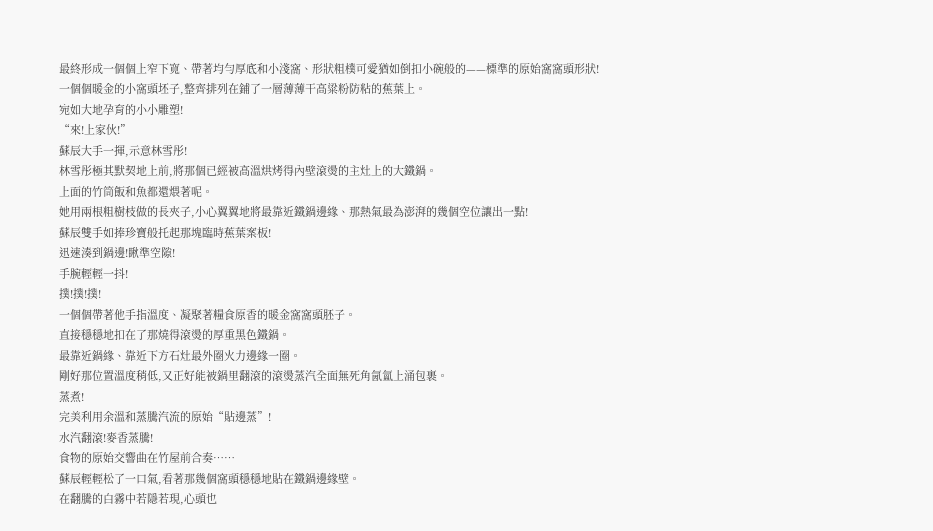最終形成一個個上窄下寬、帶著均勻厚底和小淺窩、形狀粗樸可愛猶如倒扣小碗般的——標準的原始窩窩頭形狀!
一個個暖金的小窩頭坯子,整齊排列在鋪了一層薄薄干高粱粉防粘的蕉葉上。
宛如大地孕育的小小雕塑!
“來!上家伙!”
蘇辰大手一揮,示意林雪彤!
林雪彤極其默契地上前,將那個已經被高溫烘烤得內壁滾燙的主灶上的大鐵鍋。
上面的竹筒飯和魚都還煨著呢。
她用兩根粗樹枝做的長夾子,小心翼翼地將最靠近鐵鍋邊緣、那熱氣最為澎湃的幾個空位讓出一點!
蘇辰雙手如捧珍寶般托起那塊臨時蕉葉案板!
迅速湊到鍋邊!瞅準空隙!
手腕輕輕一抖!
撲!撲!撲!
一個個帶著他手指溫度、凝聚著糧食原香的暖金窩窩頭胚子。
直接穩穩地扣在了那燒得滾燙的厚重黑色鐵鍋。
最靠近鍋緣、靠近下方石灶最外圈火力邊緣一圈。
剛好那位置溫度稍低,又正好能被鍋里翻滾的滾燙蒸汽全面無死角氤氳上涌包裹。
蒸煮!
完美利用余溫和蒸騰汽流的原始“貼邊蒸”!
水汽翻滾!麥香蒸騰!
食物的原始交響曲在竹屋前合奏……
蘇辰輕輕松了一口氣,看著那幾個窩頭穩穩地貼在鐵鍋邊緣壁。
在翻騰的白霧中若隱若現,心頭也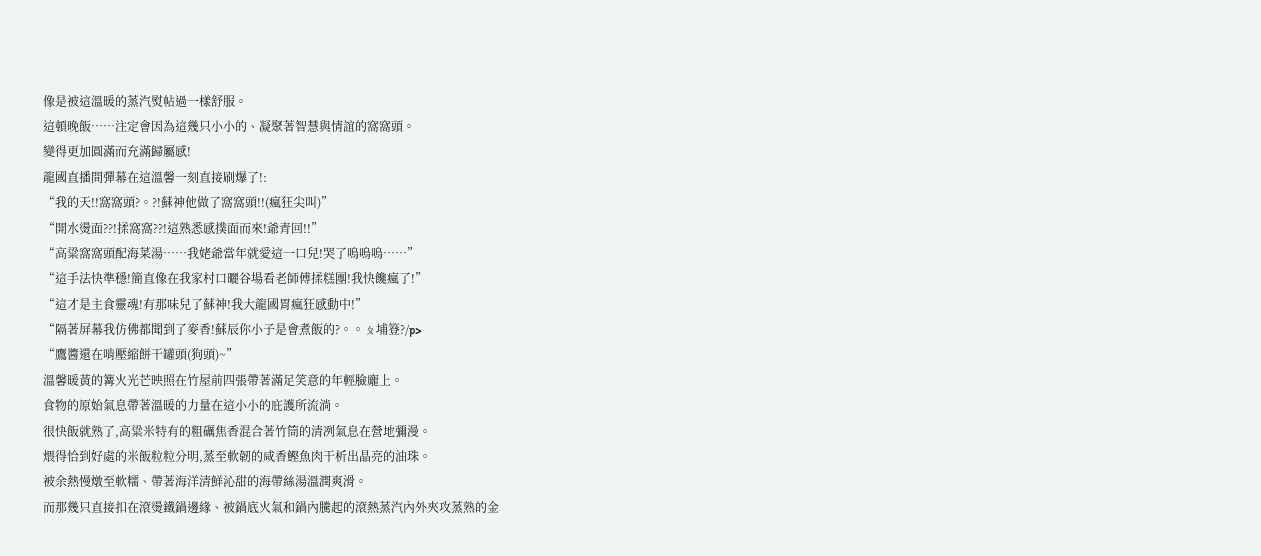像是被這溫暖的蒸汽熨帖過一樣舒服。
這頓晚飯……注定會因為這幾只小小的、凝聚著智慧與情誼的窩窩頭。
變得更加圓滿而充滿歸屬感!
龍國直播間彈幕在這溫馨一刻直接刷爆了!:
“我的天!!窩窩頭?。?!蘇神他做了窩窩頭!!(瘋狂尖叫)”
“開水燙面??!揉窩窩??!這熟悉感撲面而來!爺青回!!”
“高粱窩窩頭配海菜湯……我姥爺當年就愛這一口兒!哭了嗚嗚嗚……”
“這手法快準穩!簡直像在我家村口曬谷場看老師傅揉糕團!我快饞瘋了!”
“這才是主食靈魂!有那味兒了蘇神!我大龍國胃瘋狂感動中!”
“隔著屏幕我仿佛都聞到了麥香!蘇辰你小子是會煮飯的?。。ㄆ埔簦?/p>
“鷹醬還在啃壓縮餅干罐頭(狗頭)~”
溫馨暖黃的篝火光芒映照在竹屋前四張帶著滿足笑意的年輕臉龐上。
食物的原始氣息帶著溫暖的力量在這小小的庇護所流淌。
很快飯就熟了,高粱米特有的粗礪焦香混合著竹筒的清冽氣息在營地彌漫。
煨得恰到好處的米飯粒粒分明,蒸至軟韌的咸香鰹魚肉干析出晶亮的油珠。
被余熱慢燉至軟糯、帶著海洋清鮮沁甜的海帶絲湯溫潤爽滑。
而那幾只直接扣在滾燙鐵鍋邊緣、被鍋底火氣和鍋內騰起的滾熱蒸汽內外夾攻蒸熟的金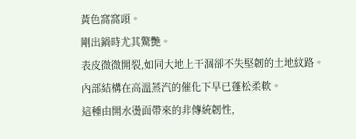黃色窩窩頭。
剛出鍋時尤其驚艷。
表皮微微開裂,如同大地上干涸卻不失堅韌的土地紋路。
內部結構在高溫蒸汽的催化下早已蓬松柔軟。
這種由開水燙面帶來的非傳統韌性,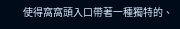使得窩窩頭入口帶著一種獨特的、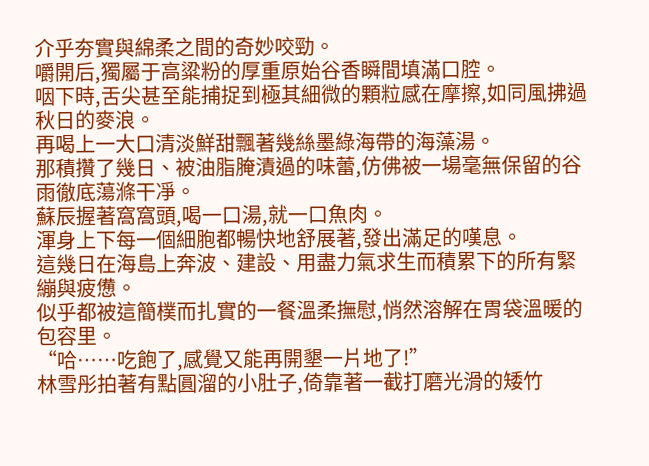介乎夯實與綿柔之間的奇妙咬勁。
嚼開后,獨屬于高粱粉的厚重原始谷香瞬間填滿口腔。
咽下時,舌尖甚至能捕捉到極其細微的顆粒感在摩擦,如同風拂過秋日的麥浪。
再喝上一大口清淡鮮甜飄著幾絲墨綠海帶的海藻湯。
那積攢了幾日、被油脂腌漬過的味蕾,仿佛被一場毫無保留的谷雨徹底蕩滌干凈。
蘇辰握著窩窩頭,喝一口湯,就一口魚肉。
渾身上下每一個細胞都暢快地舒展著,發出滿足的嘆息。
這幾日在海島上奔波、建設、用盡力氣求生而積累下的所有緊繃與疲憊。
似乎都被這簡樸而扎實的一餐溫柔撫慰,悄然溶解在胃袋溫暖的包容里。
“哈……吃飽了,感覺又能再開墾一片地了!”
林雪彤拍著有點圓溜的小肚子,倚靠著一截打磨光滑的矮竹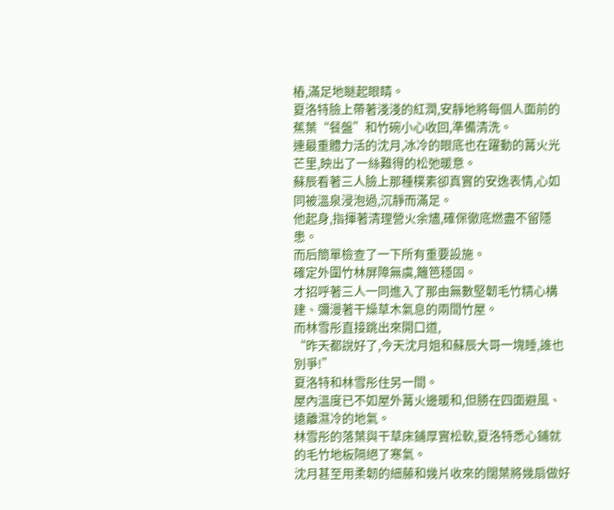樁,滿足地瞇起眼睛。
夏洛特臉上帶著淺淺的紅潤,安靜地將每個人面前的蕉葉“餐盤”和竹碗小心收回,準備清洗。
連最重體力活的沈月,冰冷的眼底也在躍動的篝火光芒里,映出了一絲難得的松弛暖意。
蘇辰看著三人臉上那種樸素卻真實的安逸表情,心如同被溫泉浸泡過,沉靜而滿足。
他起身,指揮著清理營火余燼,確保徹底燃盡不留隱患。
而后簡單檢查了一下所有重要設施。
確定外圍竹林屏障無虞,籬笆穩固。
才招呼著三人一同進入了那由無數堅韌毛竹精心構建、彌漫著干燥草木氣息的兩間竹屋。
而林雪彤直接跳出來開口道,
“昨天都說好了,今天沈月姐和蘇辰大哥一塊睡,誰也別爭!”
夏洛特和林雪彤住另一間。
屋內溫度已不如屋外篝火邊暖和,但勝在四面避風、遠離濕冷的地氣。
林雪彤的落葉與干草床鋪厚實松軟,夏洛特悉心鋪就的毛竹地板隔絕了寒氣。
沈月甚至用柔韌的細藤和幾片收來的闊葉將幾扇做好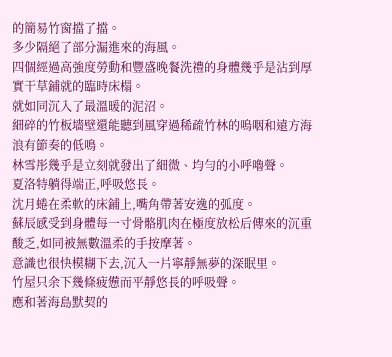的簡易竹窗擋了擋。
多少隔絕了部分漏進來的海風。
四個經過高強度勞動和豐盛晚餐洗禮的身體幾乎是沾到厚實干草鋪就的臨時床榻。
就如同沉入了最溫暖的泥沼。
細碎的竹板墻壁還能聽到風穿過稀疏竹林的嗚咽和遠方海浪有節奏的低鳴。
林雪彤幾乎是立刻就發出了細微、均勻的小呼嚕聲。
夏洛特躺得端正,呼吸悠長。
沈月蜷在柔軟的床鋪上,嘴角帶著安逸的弧度。
蘇辰感受到身體每一寸骨骼肌肉在極度放松后傳來的沉重酸乏,如同被無數溫柔的手按摩著。
意識也很快模糊下去,沉入一片寧靜無夢的深眠里。
竹屋只余下幾條疲憊而平靜悠長的呼吸聲。
應和著海島默契的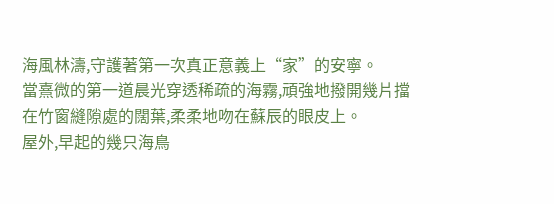海風林濤,守護著第一次真正意義上“家”的安寧。
當熹微的第一道晨光穿透稀疏的海霧,頑強地撥開幾片擋在竹窗縫隙處的闊葉,柔柔地吻在蘇辰的眼皮上。
屋外,早起的幾只海鳥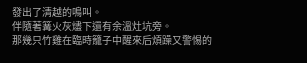發出了清越的鳴叫。
伴隨著篝火灰燼下還有余溫灶坑旁。
那幾只竹雞在臨時籠子中醒來后煩躁又警惕的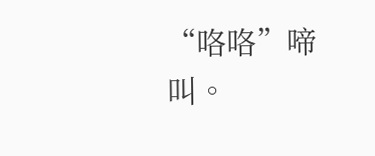“咯咯”啼叫。